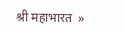श्री महाभारत  »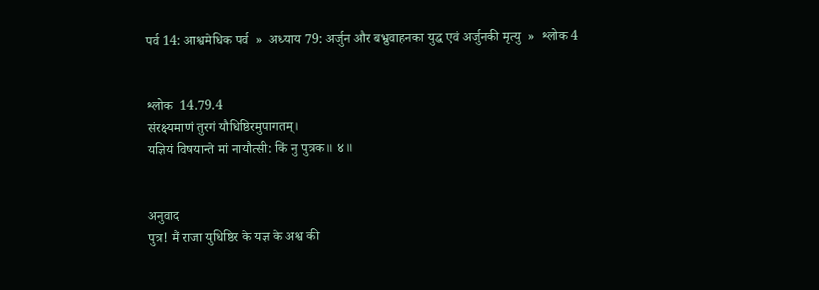पर्व 14: आश्वमेधिक पर्व  »  अध्याय 79: अर्जुन और बभ्रुवाहनका युद्ध एवं अर्जुनकी मृत्यु  »  श्लोक 4


श्लोक  14.79.4
संरक्ष्यमाणं तुरगं यौधिष्ठिरमुपागतम्।
यज्ञियं विषयान्ते मां नायौत्सी: किं नु पुत्रक॥ ४॥


अनुवाद
पुत्र! मैं राजा युधिष्ठिर के यज्ञ के अश्व की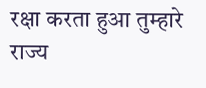रक्षा करता हुआ तुम्हारे राज्य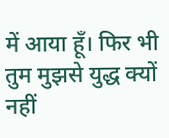में आया हूँ। फिर भी तुम मुझसे युद्ध क्यों नहीं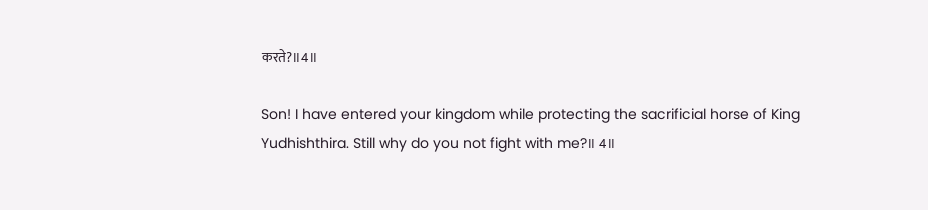करते?॥4॥

Son! I have entered your kingdom while protecting the sacrificial horse of King Yudhishthira. Still why do you not fight with me?॥ 4॥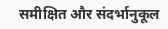समीक्षित और संदर्भानुकूल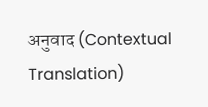अनुवाद (Contextual Translation)